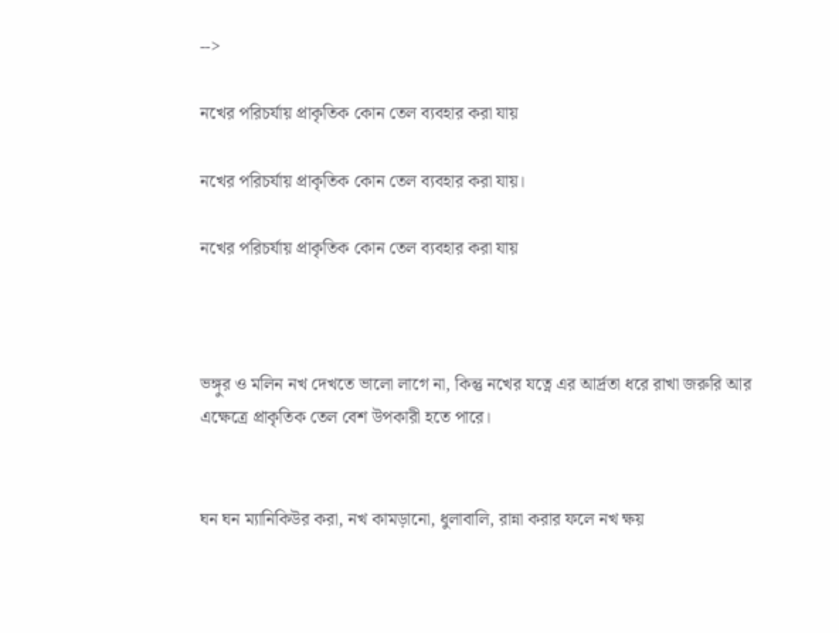-->

নখের পরিচর্যায় প্রাকৃতিক কোন তেল ব্যবহার করা যায়

নখের পরিচর্যায় প্রাকৃতিক কোন তেল ব্যবহার করা যায়।

নখের পরিচর্যায় প্রাকৃতিক কোন তেল ব্যবহার করা যায়



ভঙ্গুর ও মলিন নখ দেখতে ভালো লাগে না, কিন্তু নখের যত্নে এর আর্দ্রতা ধরে রাখা জরুরি আর এক্ষেত্রে প্রাকৃতিক তেল বেশ উপকারী হতে পারে।


ঘন ঘন ম্যানিকিউর করা, নখ কামড়ানো, ধুলাবালি, রান্না করার ফলে নখ ক্ষয়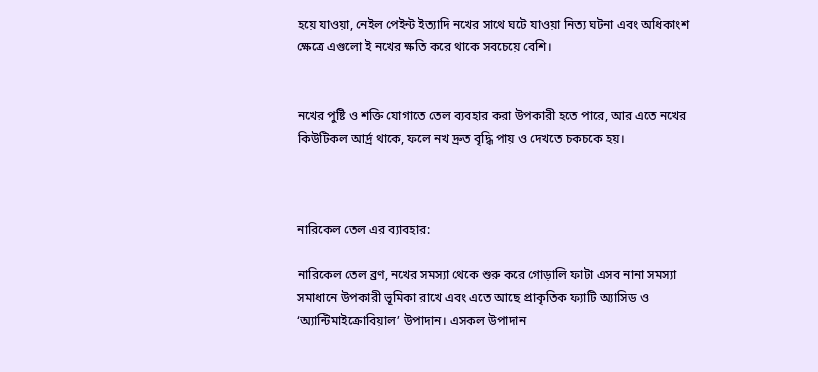হয়ে যাওয়া, নেইল পেইন্ট ইত্যাদি নখের সাথে ঘটে যাওয়া নিত্য ঘটনা এবং অধিকাংশ ক্ষেত্রে এগুলো ই নখের ক্ষতি করে থাকে সবচেয়ে বেশি।


নখের পুষ্টি ও শক্তি যোগাতে তেল ব্যবহার করা উপকারী হতে পারে, আর এতে নখের কিউটিকল আর্দ্র থাকে, ফলে নখ দ্রুত বৃদ্ধি পায় ও দেখতে চকচকে হয়।



নারিকেল তেল এর ব্যাবহার:

নারিকেল তেল ব্রণ, নখের সমস্যা থেকে শুরু করে গোড়ালি ফাটা এসব নানা সমস্যা সমাধানে উপকারী ভূমিকা রাখে এবং এতে আছে প্রাকৃতিক ফ্যাটি অ্যাসিড ও ‘অ্যান্টিমাইক্রোবিয়াল’ উপাদান। এসকল উপাদান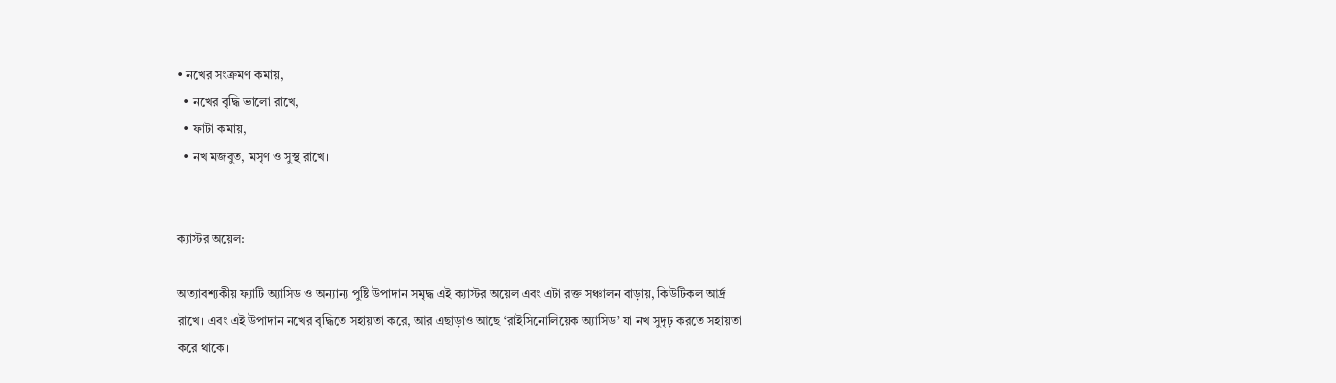• নখের সংক্রমণ কমায়,
  • নখের বৃদ্ধি ভালো রাখে,
  • ফাটা কমায়,
  • নখ মজবুত, মসৃণ ও সুস্থ রাখে।


ক্যাস্টর অয়েল:

অত্যাবশ্যকীয় ফ্যাটি অ্যাসিড ও অন্যান্য পুষ্টি উপাদান সমৃদ্ধ এই ক্যাস্টর অয়েল এবং এটা রক্ত সঞ্চালন বাড়ায়, কিউটিকল আর্দ্র রাখে। এবং এই উপাদান নখের বৃদ্ধিতে সহায়তা করে, আর এছাড়াও আছে ‘রাইসিনোলিয়েক অ্যাসিড’ যা নখ সুদৃঢ় করতে সহায়তা করে থাকে।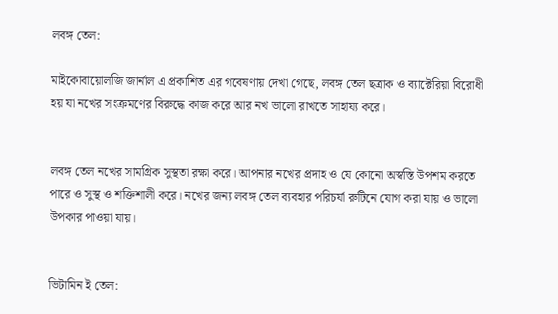লবঙ্গ তেল:

মাইকোবায়োলজি জার্নাল এ প্রকাশিত এর গবেষণায় দেখা গেছে, লবঙ্গ তেল ছত্রাক ও ব্যাক্টেরিয়া বিরোধী হয় যা নখের সংক্রমণের বিরুদ্ধে কাজ করে আর নখ ভালো রাখতে সাহায্য করে।


লবঙ্গ তেল নখের সামগ্রিক সুস্থতা রক্ষা করে। আপনার নখের প্রদাহ ও যে কোনো অস্বস্তি উপশম করতে পারে ও সুস্থ ও শক্তিশালী করে। নখের জন্য লবঙ্গ তেল ব্যবহার পরিচর্যা রুটিনে যোগ করা যায় ও ভালো উপকার পাওয়া যায়।


ভিটামিন ই তেল: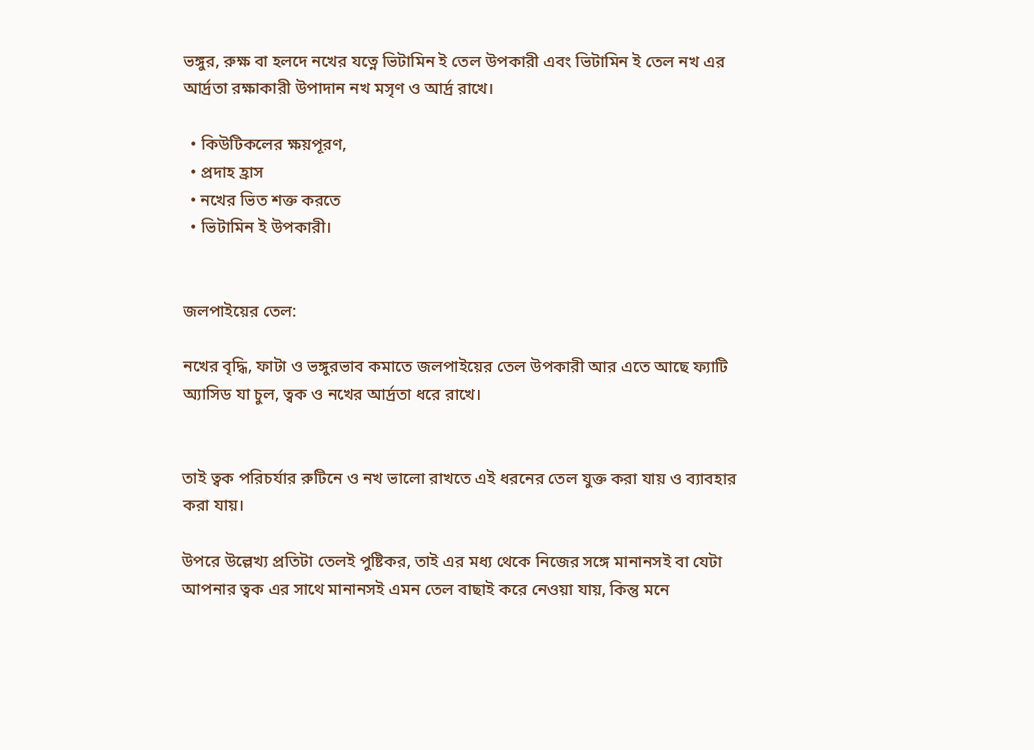ভঙ্গুর, রুক্ষ বা হলদে নখের যত্নে ভিটামিন ই তেল উপকারী এবং ভিটামিন ই তেল নখ এর আর্দ্রতা রক্ষাকারী উপাদান নখ মসৃণ ও আর্দ্র রাখে।

  • কিউটিকলের ক্ষয়পূরণ,
  • প্রদাহ হ্রাস
  • নখের ভিত শক্ত করতে
  • ভিটামিন ই উপকারী।


জলপাইয়ের তেল:

নখের বৃদ্ধি, ফাটা ও ভঙ্গুরভাব কমাতে জলপাইয়ের তেল উপকারী আর এতে আছে ফ্যাটি অ্যাসিড যা চুল, ত্বক ও নখের আর্দ্রতা ধরে রাখে।


তাই ত্বক পরিচর্যার রুটিনে ও নখ ভালো রাখতে এই ধরনের তেল যুক্ত করা যায় ও ব্যাবহার করা যায়।

উপরে উল্লেখ্য প্রতিটা তেলই পুষ্টিকর, তাই এর মধ্য থেকে নিজের সঙ্গে মানানসই বা যেটা আপনার ত্বক এর সাথে মানানসই এমন তেল বাছাই করে নেওয়া যায়, কিন্তু মনে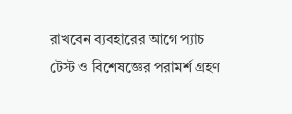রাখবেন ব্যবহারের আগে প্যাচ টেস্ট ও বিশেষজ্ঞের পরামর্শ গ্রহণ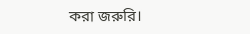করা জরুরি।